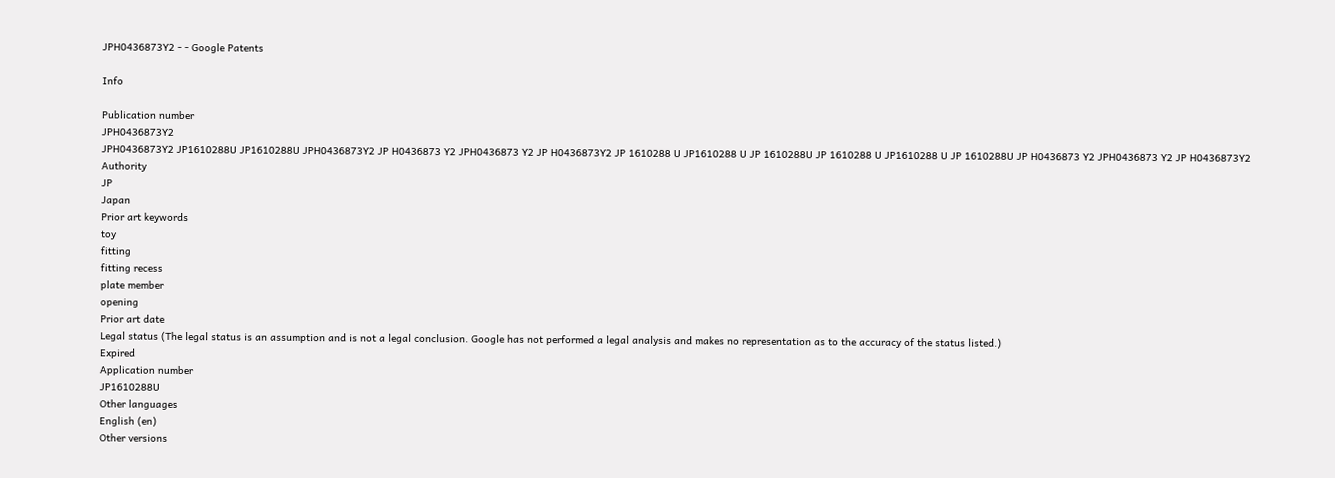JPH0436873Y2 - - Google Patents

Info

Publication number
JPH0436873Y2
JPH0436873Y2 JP1610288U JP1610288U JPH0436873Y2 JP H0436873 Y2 JPH0436873 Y2 JP H0436873Y2 JP 1610288 U JP1610288 U JP 1610288U JP 1610288 U JP1610288 U JP 1610288U JP H0436873 Y2 JPH0436873 Y2 JP H0436873Y2
Authority
JP
Japan
Prior art keywords
toy
fitting
fitting recess
plate member
opening
Prior art date
Legal status (The legal status is an assumption and is not a legal conclusion. Google has not performed a legal analysis and makes no representation as to the accuracy of the status listed.)
Expired
Application number
JP1610288U
Other languages
English (en)
Other versions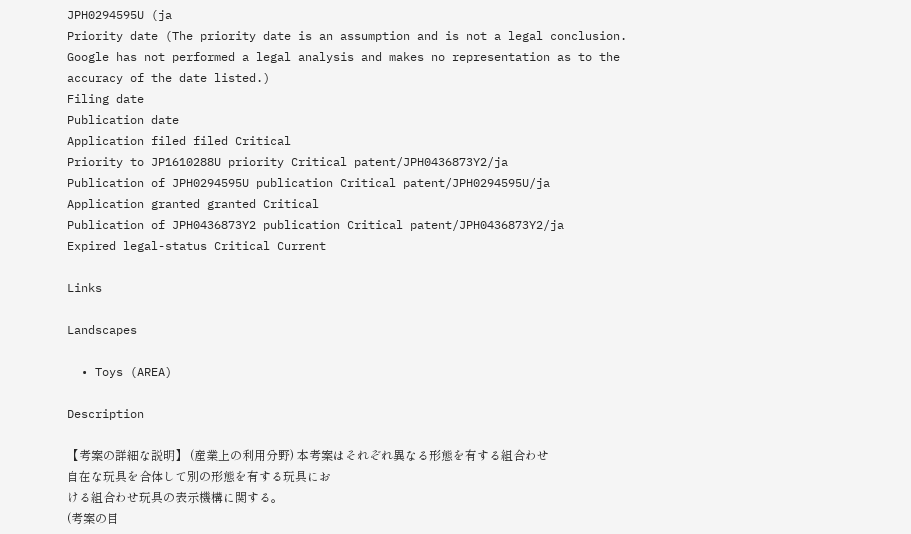JPH0294595U (ja
Priority date (The priority date is an assumption and is not a legal conclusion. Google has not performed a legal analysis and makes no representation as to the accuracy of the date listed.)
Filing date
Publication date
Application filed filed Critical
Priority to JP1610288U priority Critical patent/JPH0436873Y2/ja
Publication of JPH0294595U publication Critical patent/JPH0294595U/ja
Application granted granted Critical
Publication of JPH0436873Y2 publication Critical patent/JPH0436873Y2/ja
Expired legal-status Critical Current

Links

Landscapes

  • Toys (AREA)

Description

【考案の詳細な説明】 (産業上の利用分野) 本考案はそれぞれ異なる形態を有する組合わせ
自在な玩具を合体して別の形態を有する玩具にお
ける組合わせ玩具の表示機構に関する。
(考案の目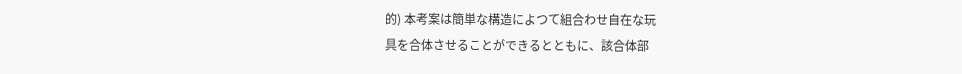的) 本考案は簡単な構造によつて組合わせ自在な玩
具を合体させることができるとともに、該合体部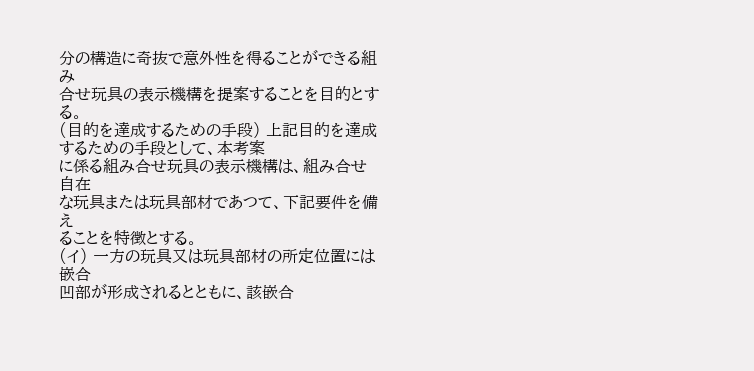分の構造に奇抜で意外性を得ることができる組み
合せ玩具の表示機構を提案することを目的とす
る。
(目的を達成するための手段) 上記目的を達成するための手段として、本考案
に係る組み合せ玩具の表示機構は、組み合せ自在
な玩具または玩具部材であつて、下記要件を備え
ることを特徴とする。
(イ) 一方の玩具又は玩具部材の所定位置には嵌合
凹部が形成されるとともに、該嵌合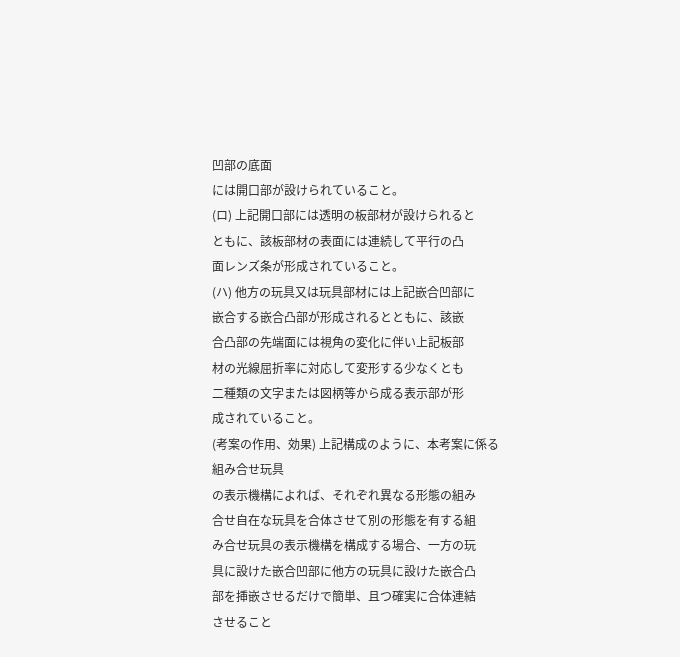凹部の底面
には開口部が設けられていること。
(ロ) 上記開口部には透明の板部材が設けられると
ともに、該板部材の表面には連続して平行の凸
面レンズ条が形成されていること。
(ハ) 他方の玩具又は玩具部材には上記嵌合凹部に
嵌合する嵌合凸部が形成されるとともに、該嵌
合凸部の先端面には視角の変化に伴い上記板部
材の光線屈折率に対応して変形する少なくとも
二種類の文字または図柄等から成る表示部が形
成されていること。
(考案の作用、効果) 上記構成のように、本考案に係る組み合せ玩具
の表示機構によれば、それぞれ異なる形態の組み
合せ自在な玩具を合体させて別の形態を有する組
み合せ玩具の表示機構を構成する場合、一方の玩
具に設けた嵌合凹部に他方の玩具に設けた嵌合凸
部を挿嵌させるだけで簡単、且つ確実に合体連結
させること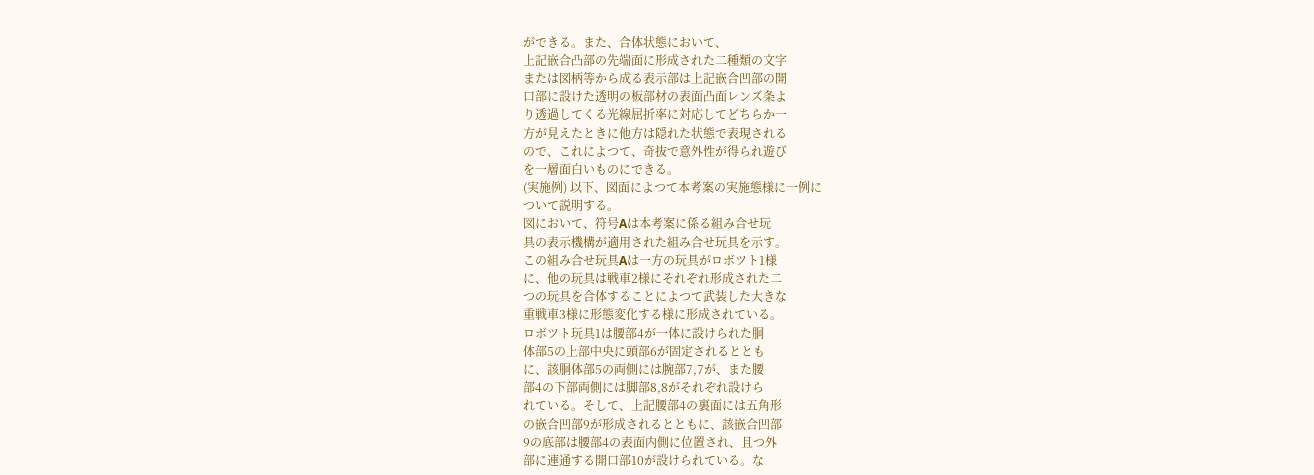ができる。また、合体状態において、
上記嵌合凸部の先端面に形成された二種類の文字
または図柄等から成る表示部は上記嵌合凹部の開
口部に設けた透明の板部材の表面凸面レンズ条よ
り透過してくる光線屈折率に対応してどちらか一
方が見えたときに他方は隠れた状態で表現される
ので、これによつて、奇抜で意外性が得られ遊び
を一層面白いものにできる。
(実施例) 以下、図面によつて本考案の実施態様に一例に
ついて説明する。
図において、符号Aは本考案に係る組み合せ玩
具の表示機構が適用された組み合せ玩具を示す。
この組み合せ玩具Aは一方の玩具がロボツト1様
に、他の玩具は戦車2様にそれぞれ形成された二
つの玩具を合体することによつて武装した大きな
重戦車3様に形態変化する様に形成されている。
ロボツト玩具1は腰部4が一体に設けられた胴
体部5の上部中央に頭部6が固定されるととも
に、該胴体部5の両側には腕部7,7が、また腰
部4の下部両側には脚部8,8がそれぞれ設けら
れている。そして、上記腰部4の裏面には五角形
の嵌合凹部9が形成されるとともに、該嵌合凹部
9の底部は腰部4の表面内側に位置され、且つ外
部に連通する開口部10が設けられている。な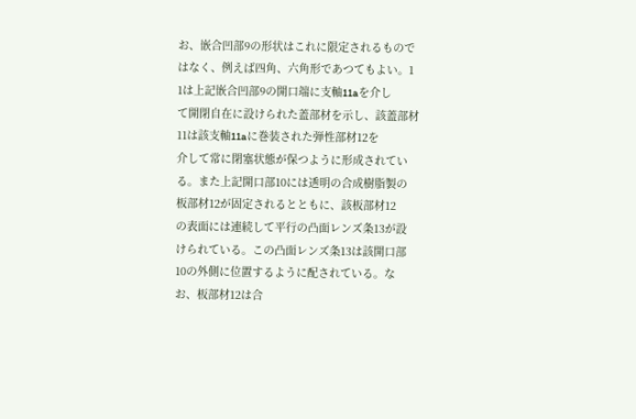お、嵌合凹部9の形状はこれに限定されるもので
はなく、例えば四角、六角形であつてもよい。1
1は上記嵌合凹部9の開口端に支軸11aを介し
て開閉自在に設けられた蓋部材を示し、該蓋部材
11は該支軸11aに巻装された弾性部材12を
介して常に閉塞状態が保つように形成されてい
る。また上記開口部10には透明の合成樹脂製の
板部材12が固定されるとともに、該板部材12
の表面には連続して平行の凸面レンズ条13が設
けられている。この凸面レンズ条13は該開口部
10の外側に位置するように配されている。な
お、板部材12は合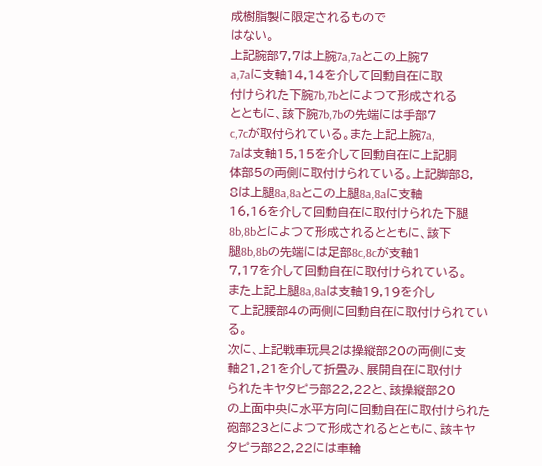成樹脂製に限定されるもので
はない。
上記腕部7,7は上腕7a,7aとこの上腕7
a,7aに支軸14,14を介して回動自在に取
付けられた下腕7b,7bとによつて形成される
とともに、該下腕7b,7bの先端には手部7
c,7cが取付られている。また上記上腕7a,
7aは支軸15,15を介して回動自在に上記胴
体部5の両側に取付けられている。上記脚部8,
8は上腿8a,8aとこの上腿8a,8aに支軸
16,16を介して回動自在に取付けられた下腿
8b,8bとによつて形成されるとともに、該下
腿8b,8bの先端には足部8c,8cが支軸1
7,17を介して回動自在に取付けられている。
また上記上腿8a,8aは支軸19,19を介し
て上記腰部4の両側に回動自在に取付けられてい
る。
次に、上記戦車玩具2は操縦部20の両側に支
軸21,21を介して折畳み、展開自在に取付け
られたキヤタピラ部22,22と、該操縦部20
の上面中央に水平方向に回動自在に取付けられた
砲部23とによつて形成されるとともに、該キヤ
タピラ部22,22には車輪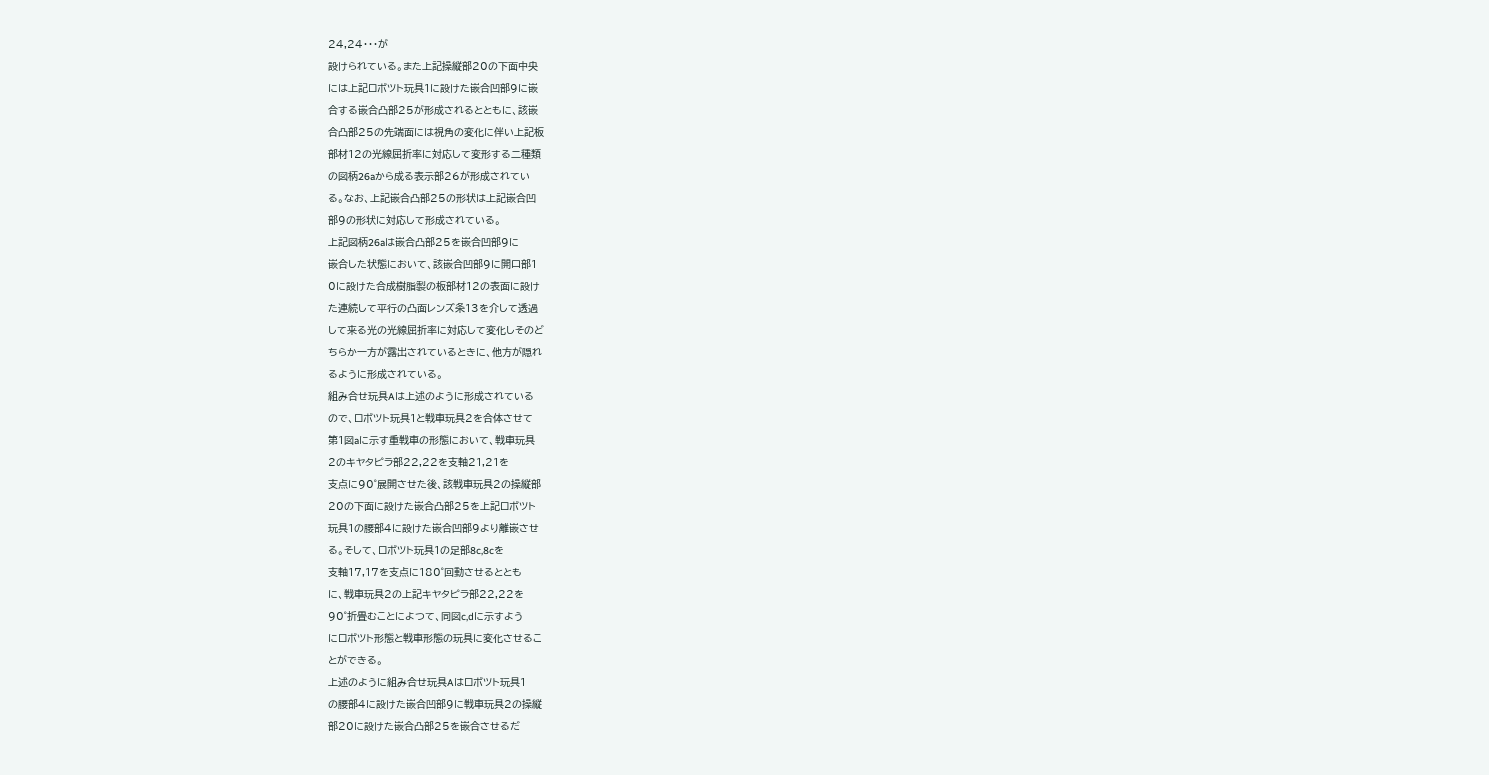24,24・・・が
設けられている。また上記操縦部20の下面中央
には上記ロボツト玩具1に設けた嵌合凹部9に嵌
合する嵌合凸部25が形成されるとともに、該嵌
合凸部25の先端面には視角の変化に伴い上記板
部材12の光線屈折率に対応して変形する二種類
の図柄26aから成る表示部26が形成されてい
る。なお、上記嵌合凸部25の形状は上記嵌合凹
部9の形状に対応して形成されている。
上記図柄26aは嵌合凸部25を嵌合凹部9に
嵌合した状態において、該嵌合凹部9に開口部1
0に設けた合成樹脂製の板部材12の表面に設け
た連続して平行の凸面レンズ条13を介して透過
して来る光の光線屈折率に対応して変化しそのど
ちらか一方が露出されているときに、他方が隠れ
るように形成されている。
組み合せ玩具Aは上述のように形成されている
ので、ロボツト玩具1と戦車玩具2を合体させて
第1図aに示す重戦車の形態において、戦車玩具
2のキヤタピラ部22,22を支軸21,21を
支点に90゜展開させた後、該戦車玩具2の操縦部
20の下面に設けた嵌合凸部25を上記ロボツト
玩具1の腰部4に設けた嵌合凹部9より離嵌させ
る。そして、ロボツト玩具1の足部8c,8cを
支軸17,17を支点に180゜回動させるととも
に、戦車玩具2の上記キヤタピラ部22,22を
90゜折畳むことによつて、同図c,dに示すよう
にロボツト形態と戦車形態の玩具に変化させるこ
とができる。
上述のように組み合せ玩具Aはロボツト玩具1
の腰部4に設けた嵌合凹部9に戦車玩具2の操縦
部20に設けた嵌合凸部25を嵌合させるだ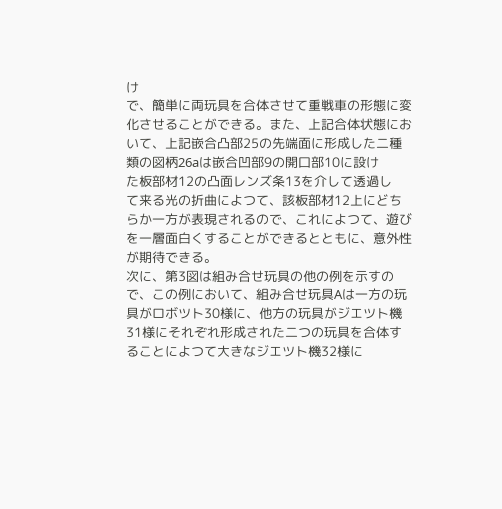け
で、簡単に両玩具を合体させて重戦車の形態に変
化させることができる。また、上記合体状態にお
いて、上記嵌合凸部25の先端面に形成した二種
類の図柄26aは嵌合凹部9の開口部10に設け
た板部材12の凸面レンズ条13を介して透過し
て来る光の折曲によつて、該板部材12上にどち
らか一方が表現されるので、これによつて、遊び
を一層面白くすることができるとともに、意外性
が期待できる。
次に、第3図は組み合せ玩具の他の例を示すの
で、この例において、組み合せ玩具Aは一方の玩
具がロボツト30様に、他方の玩具がジエツト機
31様にそれぞれ形成された二つの玩具を合体す
ることによつて大きなジエツト機32様に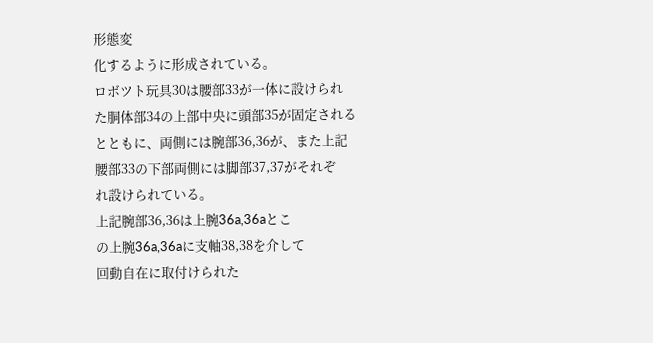形態変
化するように形成されている。
ロボツト玩具30は腰部33が一体に設けられ
た胴体部34の上部中央に頭部35が固定される
とともに、両側には腕部36,36が、また上記
腰部33の下部両側には脚部37,37がそれぞ
れ設けられている。
上記腕部36,36は上腕36a,36aとこ
の上腕36a,36aに支軸38,38を介して
回動自在に取付けられた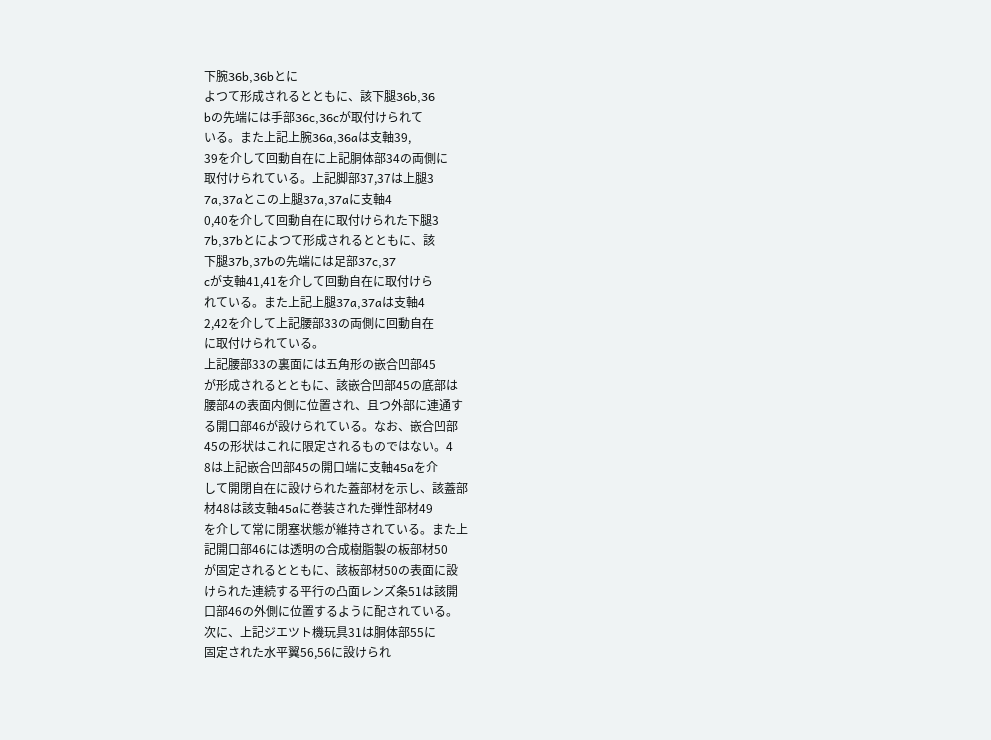下腕36b,36bとに
よつて形成されるとともに、該下腿36b,36
bの先端には手部36c,36cが取付けられて
いる。また上記上腕36a,36aは支軸39,
39を介して回動自在に上記胴体部34の両側に
取付けられている。上記脚部37,37は上腿3
7a,37aとこの上腿37a,37aに支軸4
0,40を介して回動自在に取付けられた下腿3
7b,37bとによつて形成されるとともに、該
下腿37b,37bの先端には足部37c,37
cが支軸41,41を介して回動自在に取付けら
れている。また上記上腿37a,37aは支軸4
2,42を介して上記腰部33の両側に回動自在
に取付けられている。
上記腰部33の裏面には五角形の嵌合凹部45
が形成されるとともに、該嵌合凹部45の底部は
腰部4の表面内側に位置され、且つ外部に連通す
る開口部46が設けられている。なお、嵌合凹部
45の形状はこれに限定されるものではない。4
8は上記嵌合凹部45の開口端に支軸45aを介
して開閉自在に設けられた蓋部材を示し、該蓋部
材48は該支軸45aに巻装された弾性部材49
を介して常に閉塞状態が維持されている。また上
記開口部46には透明の合成樹脂製の板部材50
が固定されるとともに、該板部材50の表面に設
けられた連続する平行の凸面レンズ条51は該開
口部46の外側に位置するように配されている。
次に、上記ジエツト機玩具31は胴体部55に
固定された水平翼56,56に設けられ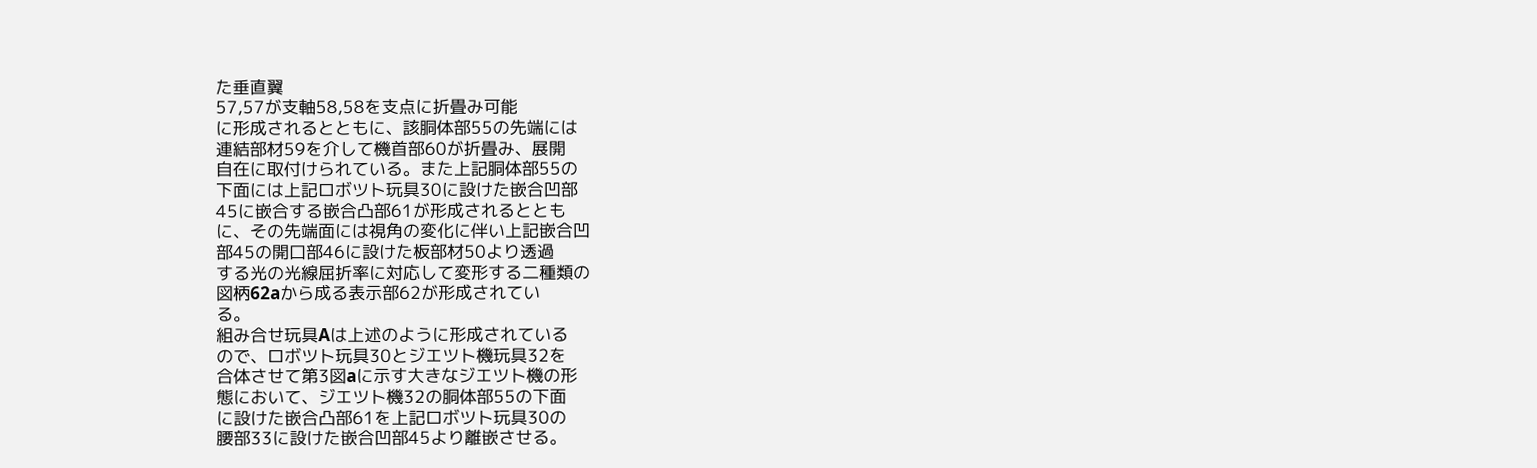た垂直翼
57,57が支軸58,58を支点に折畳み可能
に形成されるとともに、該胴体部55の先端には
連結部材59を介して機首部60が折畳み、展開
自在に取付けられている。また上記胴体部55の
下面には上記ロボツト玩具30に設けた嵌合凹部
45に嵌合する嵌合凸部61が形成されるととも
に、その先端面には視角の変化に伴い上記嵌合凹
部45の開口部46に設けた板部材50より透過
する光の光線屈折率に対応して変形する二種類の
図柄62aから成る表示部62が形成されてい
る。
組み合せ玩具Aは上述のように形成されている
ので、ロボツト玩具30とジエツト機玩具32を
合体させて第3図aに示す大きなジエツト機の形
態において、ジエツト機32の胴体部55の下面
に設けた嵌合凸部61を上記ロボツト玩具30の
腰部33に設けた嵌合凹部45より離嵌させる。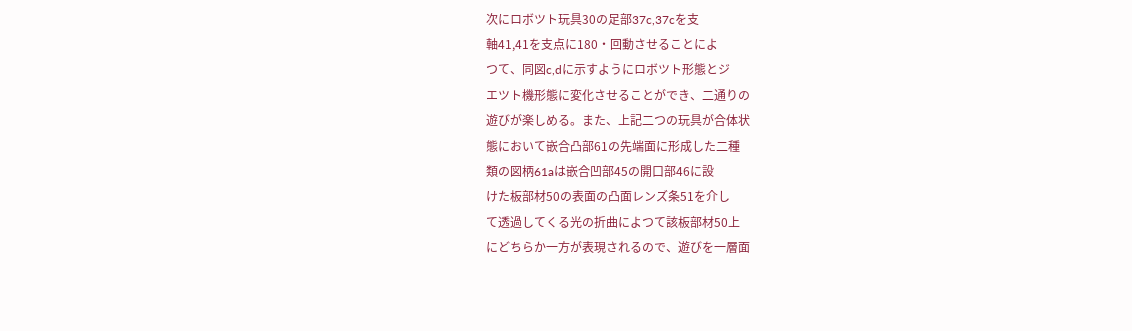次にロボツト玩具30の足部37c,37cを支
軸41,41を支点に180・回動させることによ
つて、同図c,dに示すようにロボツト形態とジ
エツト機形態に変化させることができ、二通りの
遊びが楽しめる。また、上記二つの玩具が合体状
態において嵌合凸部61の先端面に形成した二種
類の図柄61aは嵌合凹部45の開口部46に設
けた板部材50の表面の凸面レンズ条51を介し
て透過してくる光の折曲によつて該板部材50上
にどちらか一方が表現されるので、遊びを一層面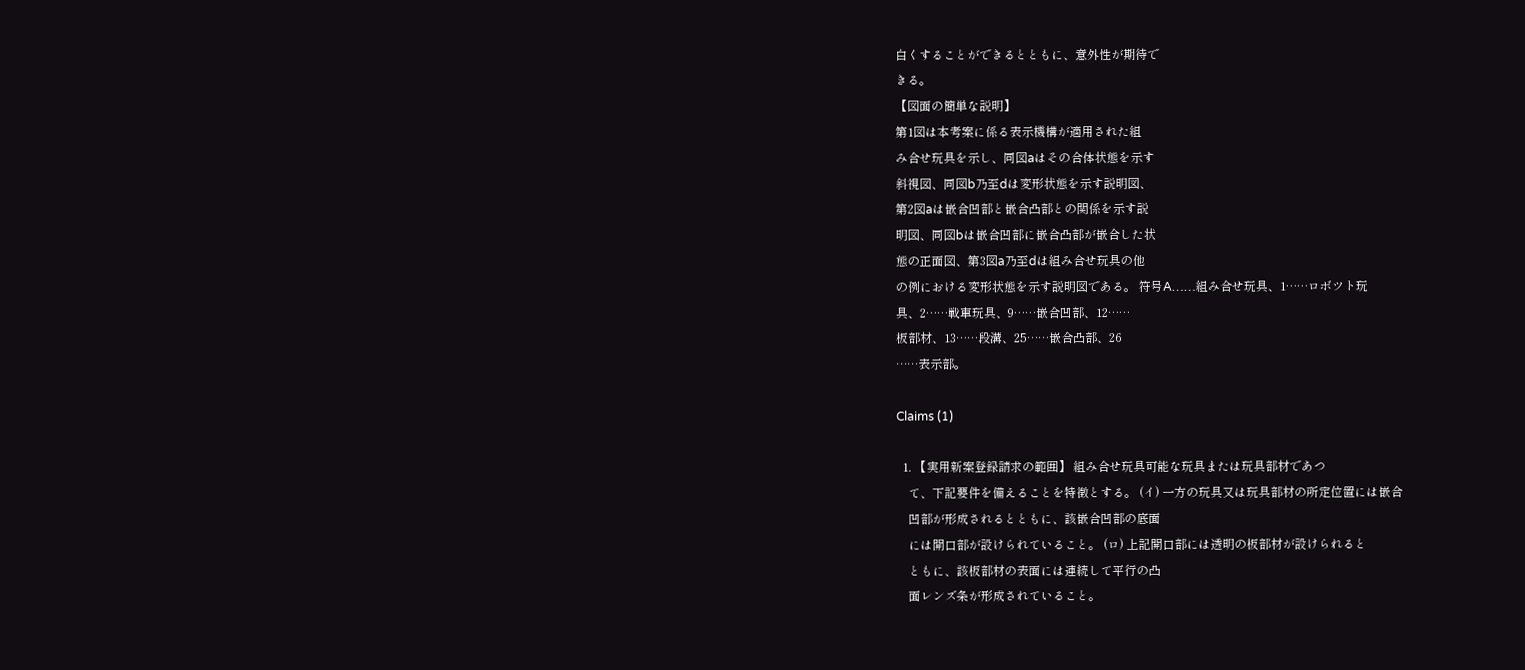白くすることができるとともに、意外性が期待で
きる。
【図面の簡単な説明】
第1図は本考案に係る表示機構が適用された組
み合せ玩具を示し、同図aはその合体状態を示す
斜視図、同図b乃至dは変形状態を示す説明図、
第2図aは嵌合凹部と嵌合凸部との関係を示す説
明図、同図bは嵌合凹部に嵌合凸部が嵌合した状
態の正面図、第3図a乃至dは組み合せ玩具の他
の例における変形状態を示す説明図である。 符号A……組み合せ玩具、1……ロボツト玩
具、2……戦車玩具、9……嵌合凹部、12……
板部材、13……段溝、25……嵌合凸部、26
……表示部。

Claims (1)

  1. 【実用新案登録請求の範囲】 組み合せ玩具可能な玩具または玩具部材であつ
    て、下記要件を備えることを特徴とする。 (イ) 一方の玩具又は玩具部材の所定位置には嵌合
    凹部が形成されるとともに、該嵌合凹部の底面
    には開口部が設けられていること。 (ロ) 上記開口部には透明の板部材が設けられると
    ともに、該板部材の表面には連続して平行の凸
    面レンズ条が形成されていること。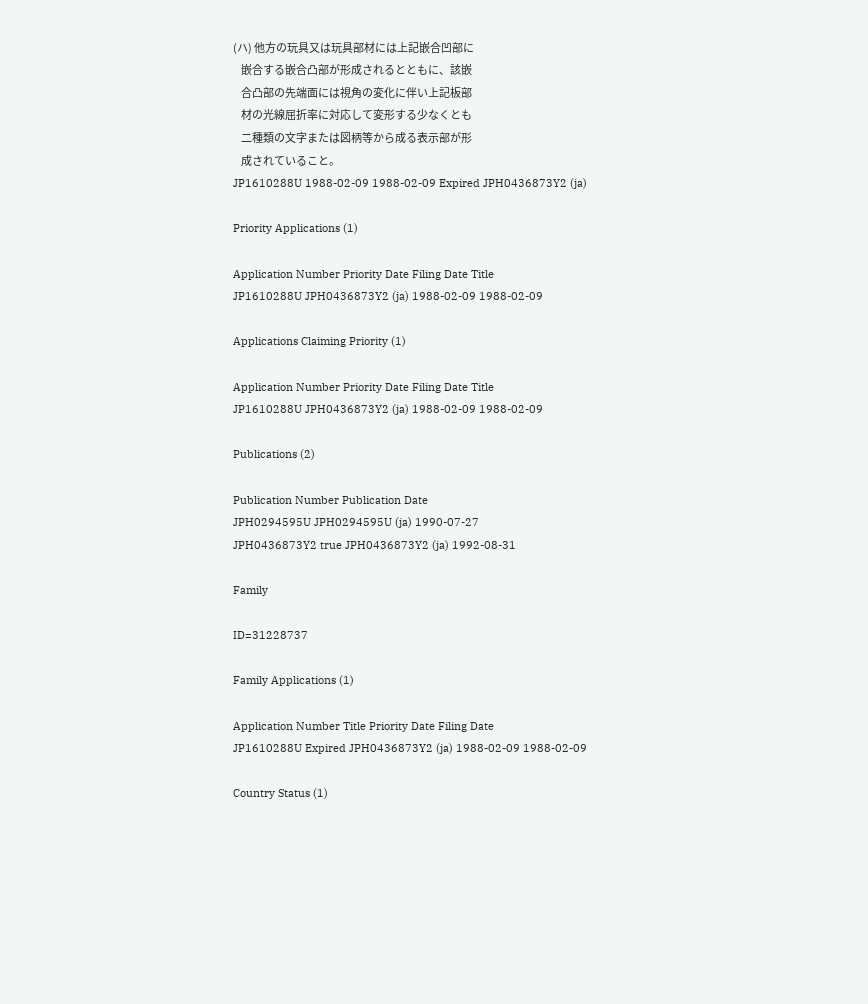(ハ) 他方の玩具又は玩具部材には上記嵌合凹部に
    嵌合する嵌合凸部が形成されるとともに、該嵌
    合凸部の先端面には視角の変化に伴い上記板部
    材の光線屈折率に対応して変形する少なくとも
    二種類の文字または図柄等から成る表示部が形
    成されていること。
JP1610288U 1988-02-09 1988-02-09 Expired JPH0436873Y2 (ja)

Priority Applications (1)

Application Number Priority Date Filing Date Title
JP1610288U JPH0436873Y2 (ja) 1988-02-09 1988-02-09

Applications Claiming Priority (1)

Application Number Priority Date Filing Date Title
JP1610288U JPH0436873Y2 (ja) 1988-02-09 1988-02-09

Publications (2)

Publication Number Publication Date
JPH0294595U JPH0294595U (ja) 1990-07-27
JPH0436873Y2 true JPH0436873Y2 (ja) 1992-08-31

Family

ID=31228737

Family Applications (1)

Application Number Title Priority Date Filing Date
JP1610288U Expired JPH0436873Y2 (ja) 1988-02-09 1988-02-09

Country Status (1)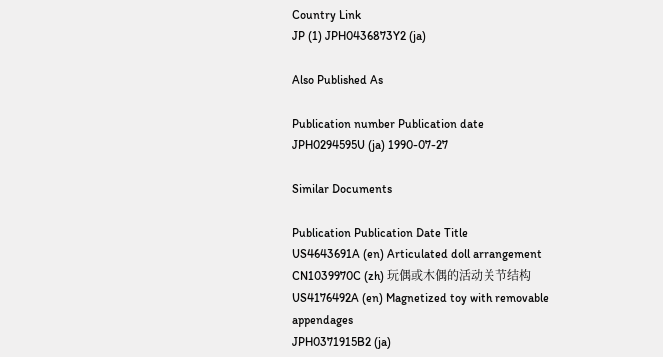Country Link
JP (1) JPH0436873Y2 (ja)

Also Published As

Publication number Publication date
JPH0294595U (ja) 1990-07-27

Similar Documents

Publication Publication Date Title
US4643691A (en) Articulated doll arrangement
CN1039970C (zh) 玩偶或木偶的活动关节结构
US4176492A (en) Magnetized toy with removable appendages
JPH0371915B2 (ja)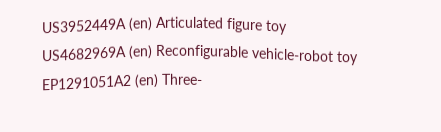US3952449A (en) Articulated figure toy
US4682969A (en) Reconfigurable vehicle-robot toy
EP1291051A2 (en) Three-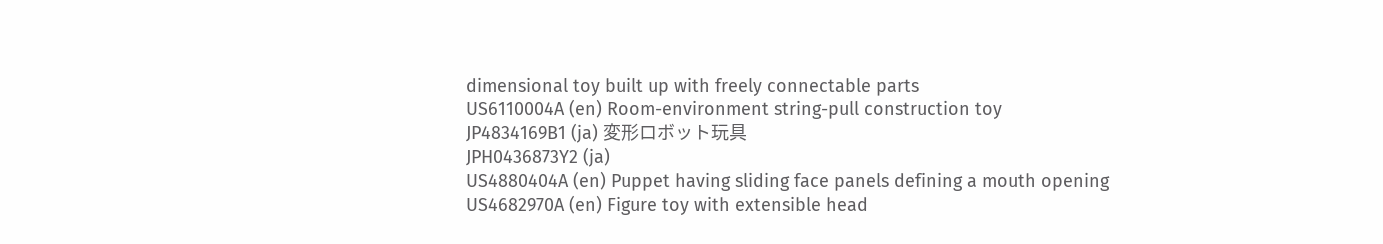dimensional toy built up with freely connectable parts
US6110004A (en) Room-environment string-pull construction toy
JP4834169B1 (ja) 変形ロボット玩具
JPH0436873Y2 (ja)
US4880404A (en) Puppet having sliding face panels defining a mouth opening
US4682970A (en) Figure toy with extensible head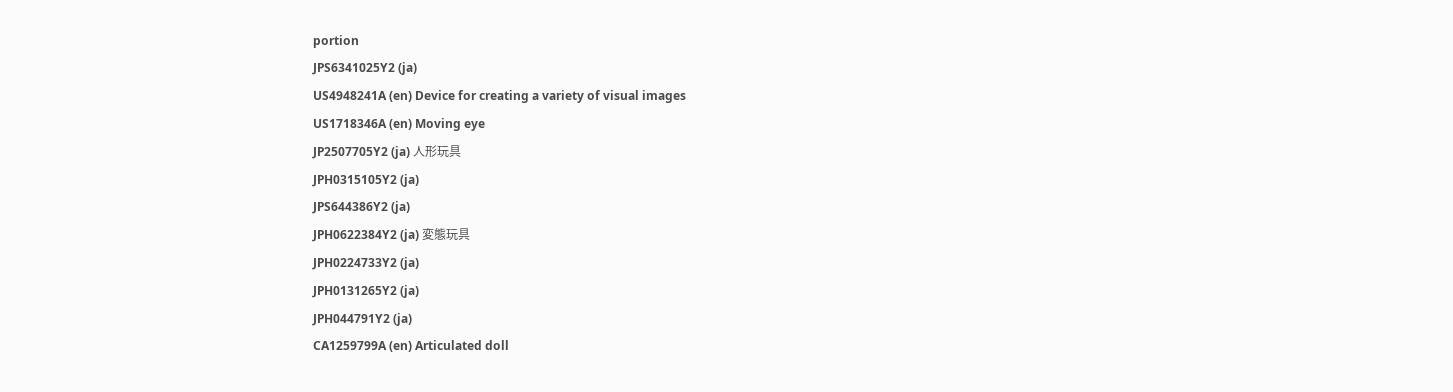portion
JPS6341025Y2 (ja)
US4948241A (en) Device for creating a variety of visual images
US1718346A (en) Moving eye
JP2507705Y2 (ja) 人形玩具
JPH0315105Y2 (ja)
JPS644386Y2 (ja)
JPH0622384Y2 (ja) 変態玩具
JPH0224733Y2 (ja)
JPH0131265Y2 (ja)
JPH044791Y2 (ja)
CA1259799A (en) Articulated doll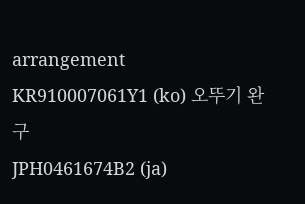arrangement
KR910007061Y1 (ko) 오뚜기 완구
JPH0461674B2 (ja)